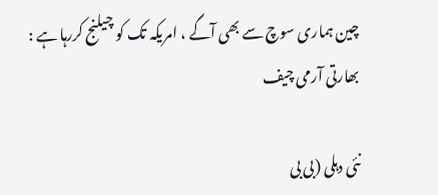چین ہماری سوچ سے بھی آگے ، امریکہ تک کو چیلنج کررہا ہے : بھارتی آرمی چیف

نئی دہلی (بی بی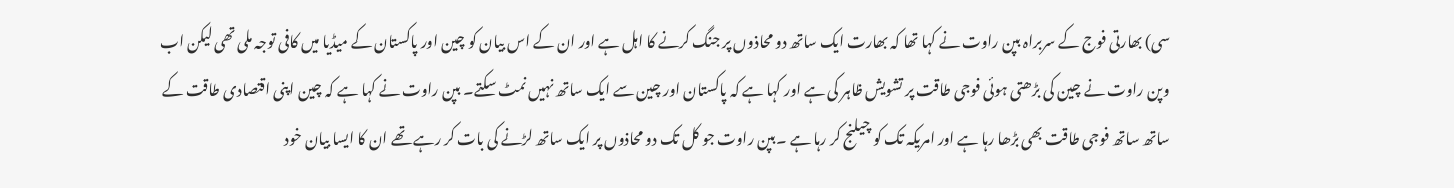سی) بھارتی فوج کے سربراہ بپن راوت نے کہا تھا کہ بھارت ایک ساتھ دو محاذوں پر جنگ کرنے کا اہل ہے اور ان کے اس بیان کو چین اور پاکستان کے میڈیا میں کافی توجہ ملی تھی لیکن اب وپن راوت نے چین کی بڑھتی ہوئی فوجی طاقت پر تشویش ظاہر کی ہے اور کہا ہے کہ پاکستان اور چین سے ایک ساتھ نہیں نمٹ سکتے۔ بپن راوت نے کہا ہے کہ چین اپنی اقتصادی طاقت کے ساتھ ساتھ فوجی طاقت بھی بڑھا رہا ہے اور امریکہ تک کو چیلنج کر رہا ہے ۔بپن راوت جو کل تک دو محاذوں پر ایک ساتھ لڑنے کی بات کر رہے تھے ان کا ایسا بیان خود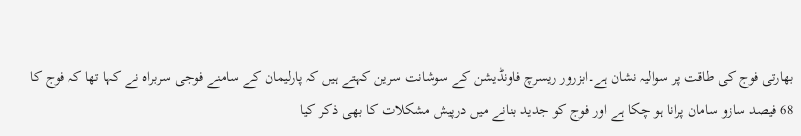بھارتی فوج کی طاقت پر سوالیہ نشان ہے۔ابزرور ریسرچ فاونڈیشن کے سوشانت سرین کہتے ہیں کہ پارلیمان کے سامنے فوجی سربراہ نے کہا تھا کہ فوج کا 68 فیصد سازو سامان پرانا ہو چکا ہے اور فوج کو جدید بنانے میں درپیش مشکلات کا بھی ذکر کیا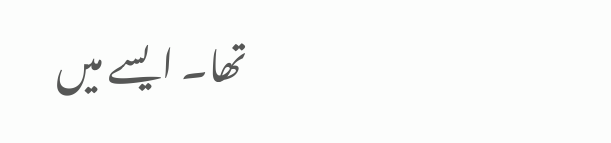تھا۔ ایسے میں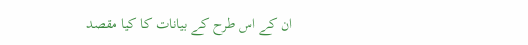ان کے اس طرح کے بیانات کا کیا مقصد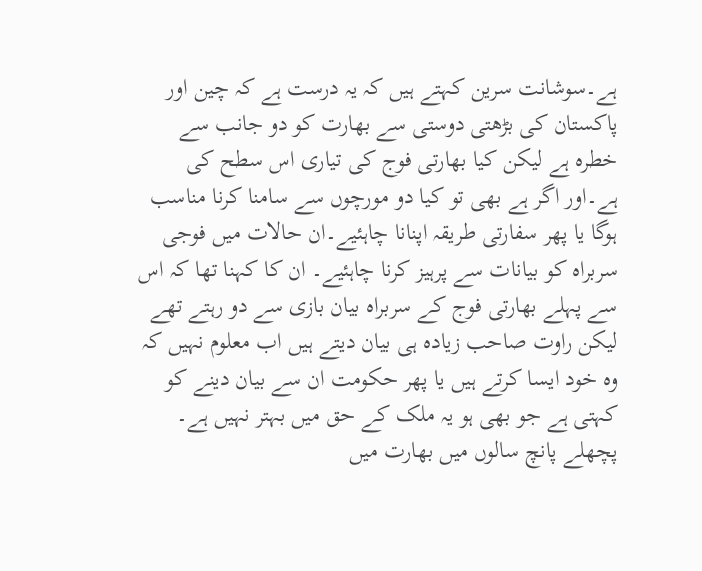ہے۔سوشانت سرین کہتے ہیں کہ یہ درست ہے کہ چین اور پاکستان کی بڑھتی دوستی سے بھارت کو دو جانب سے خطرہ ہے لیکن کیا بھارتی فوج کی تیاری اس سطح کی ہے۔اور اگر ہے بھی تو کیا دو مورچوں سے سامنا کرنا مناسب ہوگا یا پھر سفارتی طریقہ اپنانا چاہئیے۔ان حالات میں فوجی سربراہ کو بیانات سے پرہیز کرنا چاہئیے۔ ان کا کہنا تھا کہ اس سے پہلے بھارتی فوج کے سربراہ بیان بازی سے دو رہتے تھے لیکن راوت صاحب زیادہ ہی بیان دیتے ہیں اب معلوم نہیں کہ وہ خود ایسا کرتے ہیں یا پھر حکومت ان سے بیان دینے کو کہتی ہے جو بھی ہو یہ ملک کے حق میں بہتر نہیں ہے۔ پچھلے پانچ سالوں میں بھارت میں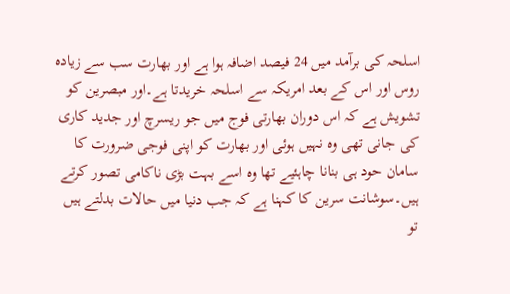اسلحہ کی برآمد میں 24 فیصد اضافہ ہوا ہے اور بھارت سب سے زیادہ روس اور اس کے بعد امریکہ سے اسلحہ خریدتا ہے۔اور مبصرین کو تشویش ہے کہ اس دوران بھارتی فوج میں جو ریسرچ اور جدید کاری کی جانی تھی وہ نہیں ہوئی اور بھارت کو اپنی فوجی ضرورت کا سامان حود ہی بنانا چاہئیے تھا وہ اسے بہت بڑی ناکامی تصور کرتے ہیں۔سوشانت سرین کا کہنا ہے کہ جب دنیا میں حالات بدلتے ہیں تو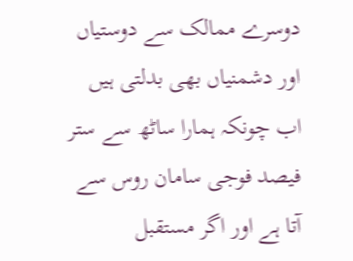دوسرے ممالک سے دوستیاں اور دشمنیاں بھی بدلتی ہیں اب چونکہ ہمارا ساٹھ سے ستر فیصد فوجی سامان روس سے آتا ہے اور اگر مستقبل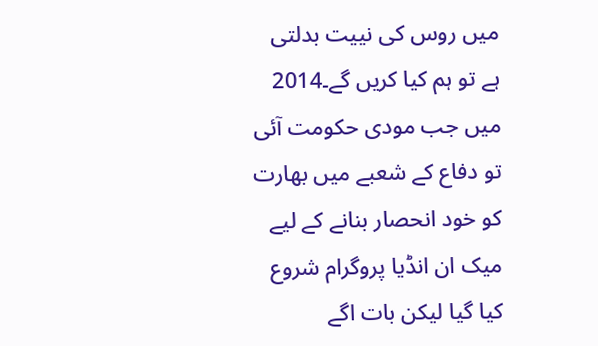میں روس کی نییت بدلتی ہے تو ہم کیا کریں گے۔2014 میں جب مودی حکومت آئی تو دفاع کے شعبے میں بھارت کو خود انحصار بنانے کے لیے میک ان انڈیا پروگرام شروع کیا گیا لیکن بات اگے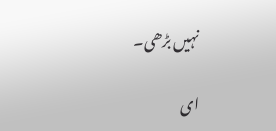نہیں بڑھی۔

ای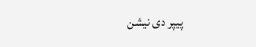پیپر دی نیشن